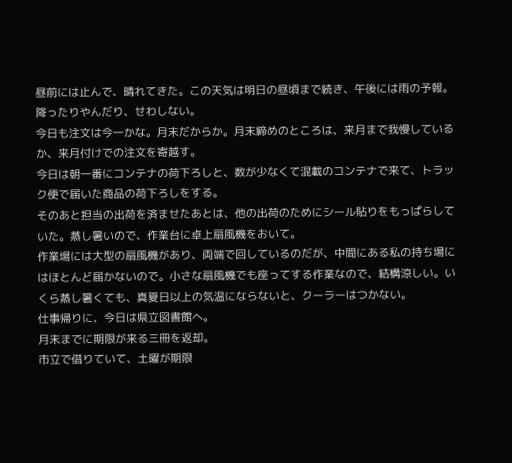昼前には止んで、晴れてきた。この天気は明日の昼頃まで続き、午後には雨の予報。降ったりやんだり、せわしない。
今日も注文は今一かな。月末だからか。月末締めのところは、来月まで我慢しているか、来月付けでの注文を寄越す。
今日は朝一番にコンテナの荷下ろしと、数が少なくて混載のコンテナで来て、トラック便で届いた商品の荷下ろしをする。
そのあと担当の出荷を済ませたあとは、他の出荷のためにシール貼りをもっぱらしていた。蒸し暑いので、作業台に卓上扇風機をおいて。
作業場には大型の扇風機があり、両端で回しているのだが、中間にある私の持ち場にはほとんど届かないので。小さな扇風機でも座ってする作業なので、結構涼しい。いくら蒸し暑くても、真夏日以上の気温にならないと、クーラーはつかない。
仕事帰りに、今日は県立図書館へ。
月末までに期限が来る三冊を返却。
市立で借りていて、土曜が期限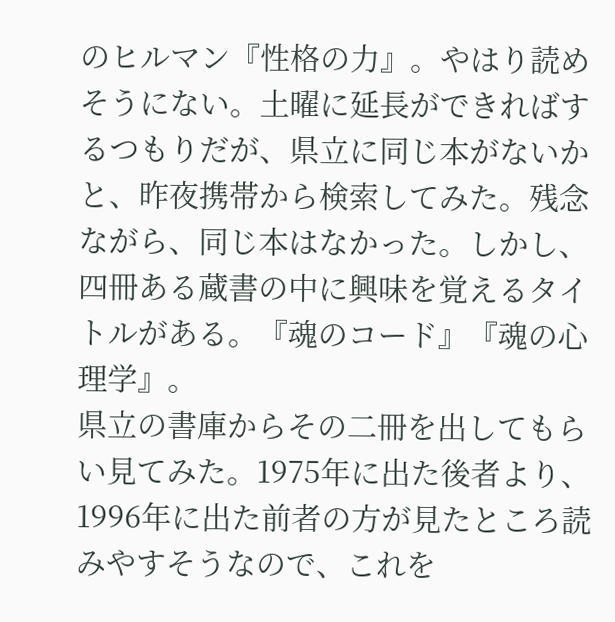のヒルマン『性格の力』。やはり読めそうにない。土曜に延長ができればするつもりだが、県立に同じ本がないかと、昨夜携帯から検索してみた。残念ながら、同じ本はなかった。しかし、四冊ある蔵書の中に興味を覚えるタイトルがある。『魂のコード』『魂の心理学』。
県立の書庫からその二冊を出してもらい見てみた。1975年に出た後者より、1996年に出た前者の方が見たところ読みやすそうなので、これを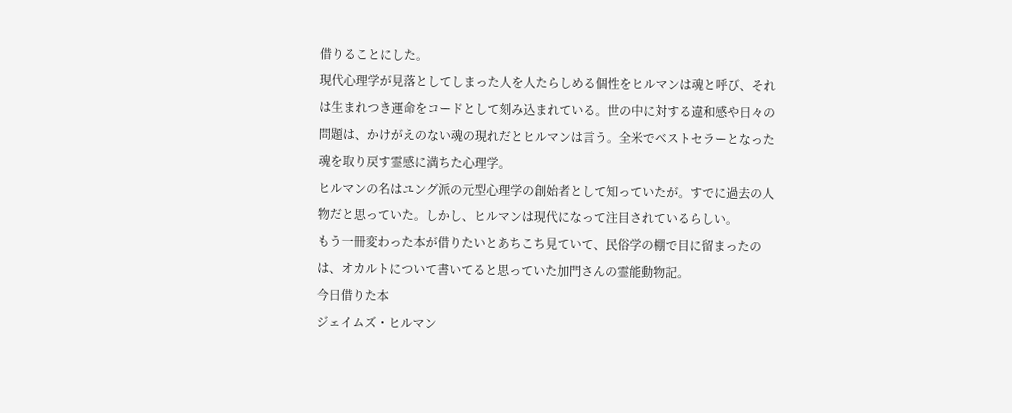借りることにした。
現代心理学が見落としてしまった人を人たらしめる個性をヒルマンは魂と呼び、それは生まれつき運命をコードとして刻み込まれている。世の中に対する違和感や日々の問題は、かけがえのない魂の現れだとヒルマンは言う。全米でベストセラーとなった魂を取り戻す霊感に満ちた心理学。
ヒルマンの名はユング派の元型心理学の創始者として知っていたが。すでに過去の人物だと思っていた。しかし、ヒルマンは現代になって注目されているらしい。
もう一冊変わった本が借りたいとあちこち見ていて、民俗学の棚で目に留まったのは、オカルトについて書いてると思っていた加門さんの霊能動物記。
今日借りた本
ジェイムズ・ヒルマン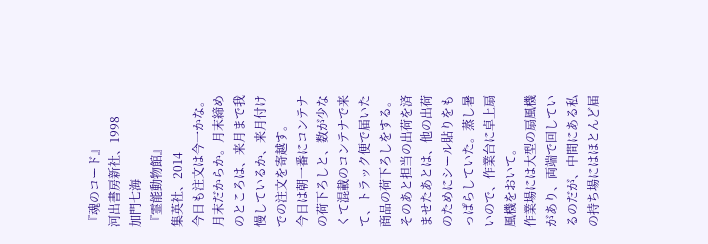『魂のコード』
河出書房新社、1998
加門七海
『霊能動物館』
集英社、2014
今日も注文は今一かな。月末だからか。月末締めのところは、来月まで我慢しているか、来月付けでの注文を寄越す。
今日は朝一番にコンテナの荷下ろしと、数が少なくて混載のコンテナで来て、トラック便で届いた商品の荷下ろしをする。
そのあと担当の出荷を済ませたあとは、他の出荷のためにシール貼りをもっぱらしていた。蒸し暑いので、作業台に卓上扇風機をおいて。
作業場には大型の扇風機があり、両端で回しているのだが、中間にある私の持ち場にはほとんど届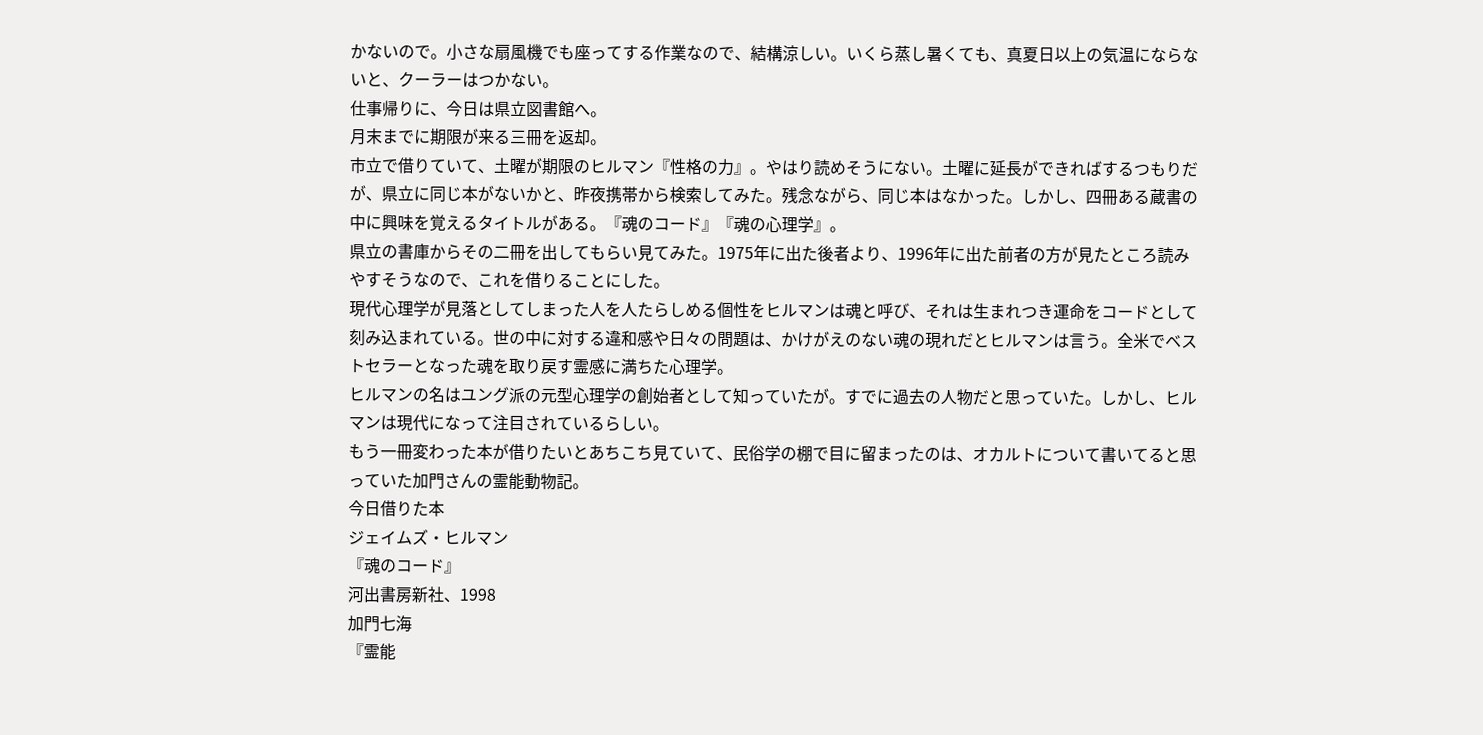かないので。小さな扇風機でも座ってする作業なので、結構涼しい。いくら蒸し暑くても、真夏日以上の気温にならないと、クーラーはつかない。
仕事帰りに、今日は県立図書館へ。
月末までに期限が来る三冊を返却。
市立で借りていて、土曜が期限のヒルマン『性格の力』。やはり読めそうにない。土曜に延長ができればするつもりだが、県立に同じ本がないかと、昨夜携帯から検索してみた。残念ながら、同じ本はなかった。しかし、四冊ある蔵書の中に興味を覚えるタイトルがある。『魂のコード』『魂の心理学』。
県立の書庫からその二冊を出してもらい見てみた。1975年に出た後者より、1996年に出た前者の方が見たところ読みやすそうなので、これを借りることにした。
現代心理学が見落としてしまった人を人たらしめる個性をヒルマンは魂と呼び、それは生まれつき運命をコードとして刻み込まれている。世の中に対する違和感や日々の問題は、かけがえのない魂の現れだとヒルマンは言う。全米でベストセラーとなった魂を取り戻す霊感に満ちた心理学。
ヒルマンの名はユング派の元型心理学の創始者として知っていたが。すでに過去の人物だと思っていた。しかし、ヒルマンは現代になって注目されているらしい。
もう一冊変わった本が借りたいとあちこち見ていて、民俗学の棚で目に留まったのは、オカルトについて書いてると思っていた加門さんの霊能動物記。
今日借りた本
ジェイムズ・ヒルマン
『魂のコード』
河出書房新社、1998
加門七海
『霊能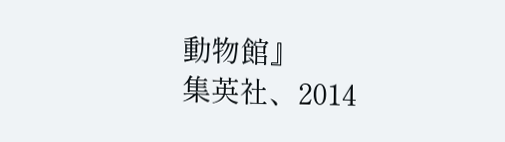動物館』
集英社、2014